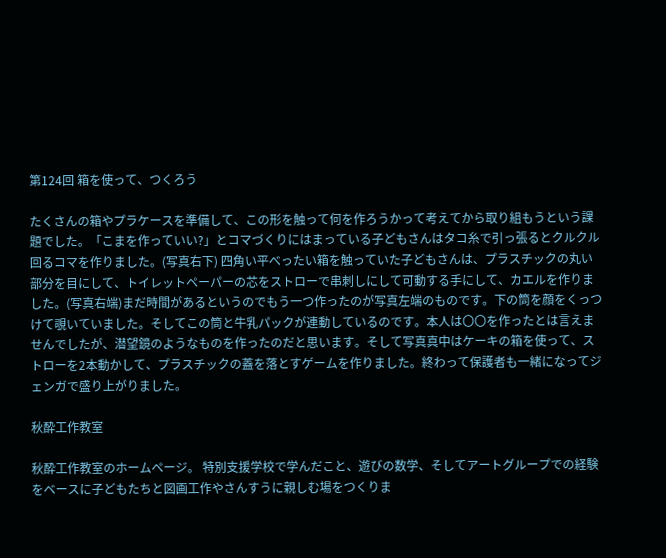第124回 箱を使って、つくろう

たくさんの箱やプラケースを準備して、この形を触って何を作ろうかって考えてから取り組もうという課題でした。「こまを作っていい?」とコマづくりにはまっている子どもさんはタコ糸で引っ張るとクルクル回るコマを作りました。(写真右下) 四角い平べったい箱を触っていた子どもさんは、プラスチックの丸い部分を目にして、トイレットペーパーの芯をストローで串刺しにして可動する手にして、カエルを作りました。(写真右端)まだ時間があるというのでもう一つ作ったのが写真左端のものです。下の筒を顔をくっつけて覗いていました。そしてこの筒と牛乳パックが連動しているのです。本人は〇〇を作ったとは言えませんでしたが、潜望鏡のようなものを作ったのだと思います。そして写真真中はケーキの箱を使って、ストローを2本動かして、プラスチックの蓋を落とすゲームを作りました。終わって保護者も一緒になってジェンガで盛り上がりました。

秋酔工作教室

秋酔工作教室のホームページ。 特別支援学校で学んだこと、遊びの数学、そしてアートグループでの経験 をベースに子どもたちと図画工作やさんすうに親しむ場をつくりま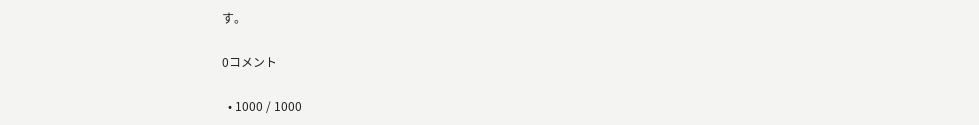す。

0コメント

  • 1000 / 1000